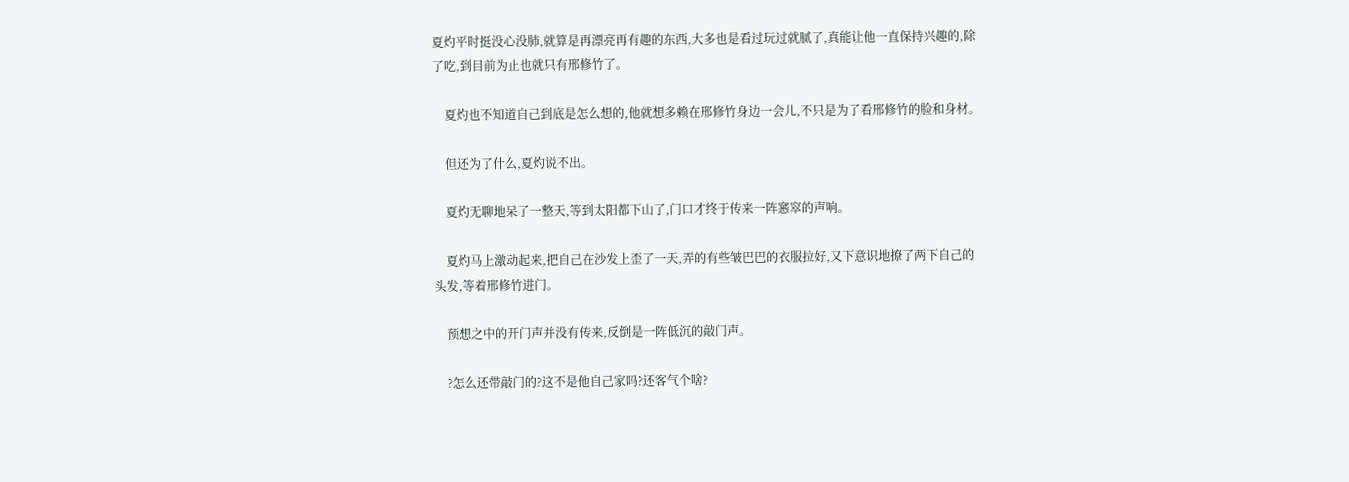夏灼平时挺没心没肺,就算是再漂亮再有趣的东西,大多也是看过玩过就腻了,真能让他一直保持兴趣的,除了吃,到目前为止也就只有邢修竹了。

    夏灼也不知道自己到底是怎么想的,他就想多赖在邢修竹身边一会儿,不只是为了看邢修竹的脸和身材。

    但还为了什么,夏灼说不出。

    夏灼无聊地呆了一整天,等到太阳都下山了,门口才终于传来一阵窸窣的声响。

    夏灼马上激动起来,把自己在沙发上歪了一天,弄的有些皱巴巴的衣服拉好,又下意识地撩了两下自己的头发,等着邢修竹进门。

    预想之中的开门声并没有传来,反倒是一阵低沉的敲门声。

    ?怎么还带敲门的?这不是他自己家吗?还客气个啥?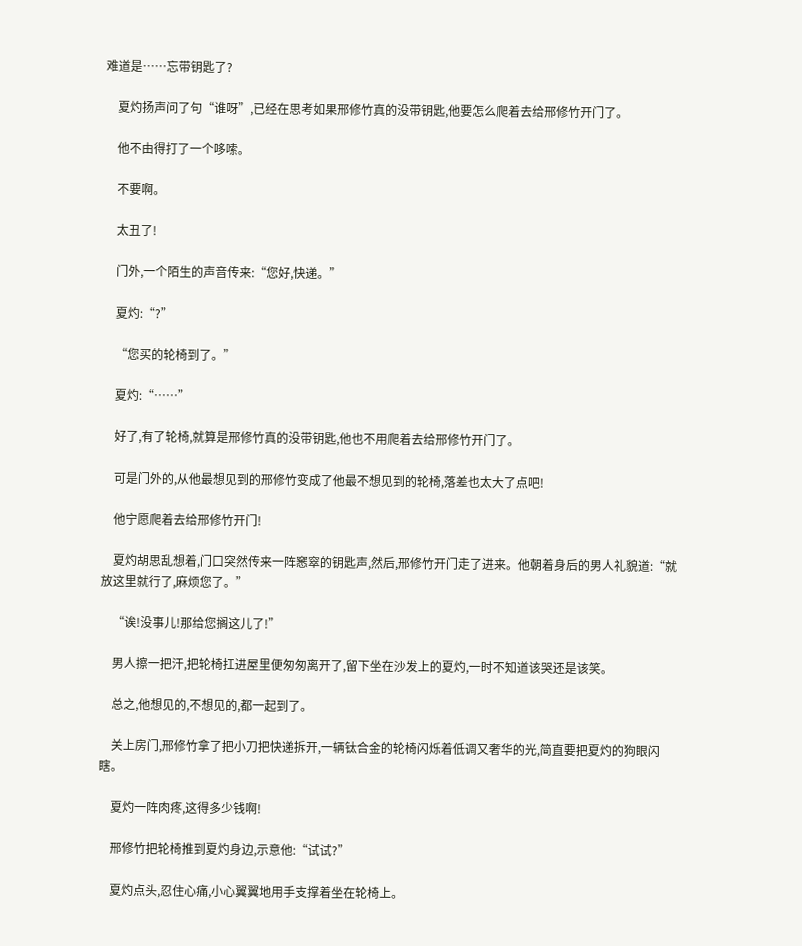难道是……忘带钥匙了?

    夏灼扬声问了句“谁呀”,已经在思考如果邢修竹真的没带钥匙,他要怎么爬着去给邢修竹开门了。

    他不由得打了一个哆嗦。

    不要啊。

    太丑了!

    门外,一个陌生的声音传来:“您好,快递。”

    夏灼:“?”

    “您买的轮椅到了。”

    夏灼:“……”

    好了,有了轮椅,就算是邢修竹真的没带钥匙,他也不用爬着去给邢修竹开门了。

    可是门外的,从他最想见到的邢修竹变成了他最不想见到的轮椅,落差也太大了点吧!

    他宁愿爬着去给邢修竹开门!

    夏灼胡思乱想着,门口突然传来一阵窸窣的钥匙声,然后,邢修竹开门走了进来。他朝着身后的男人礼貌道:“就放这里就行了,麻烦您了。”

    “诶!没事儿!那给您搁这儿了!”

    男人擦一把汗,把轮椅扛进屋里便匆匆离开了,留下坐在沙发上的夏灼,一时不知道该哭还是该笑。

    总之,他想见的,不想见的,都一起到了。

    关上房门,邢修竹拿了把小刀把快递拆开,一辆钛合金的轮椅闪烁着低调又奢华的光,简直要把夏灼的狗眼闪瞎。

    夏灼一阵肉疼,这得多少钱啊!

    邢修竹把轮椅推到夏灼身边,示意他:“试试?”

    夏灼点头,忍住心痛,小心翼翼地用手支撑着坐在轮椅上。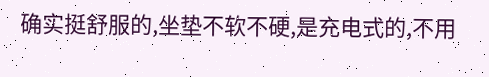确实挺舒服的,坐垫不软不硬,是充电式的,不用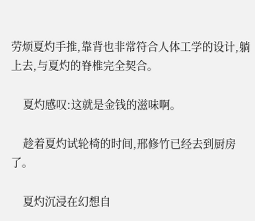劳烦夏灼手推,靠背也非常符合人体工学的设计,躺上去,与夏灼的脊椎完全契合。

    夏灼感叹:这就是金钱的滋味啊。

    趁着夏灼试轮椅的时间,邢修竹已经去到厨房了。

    夏灼沉浸在幻想自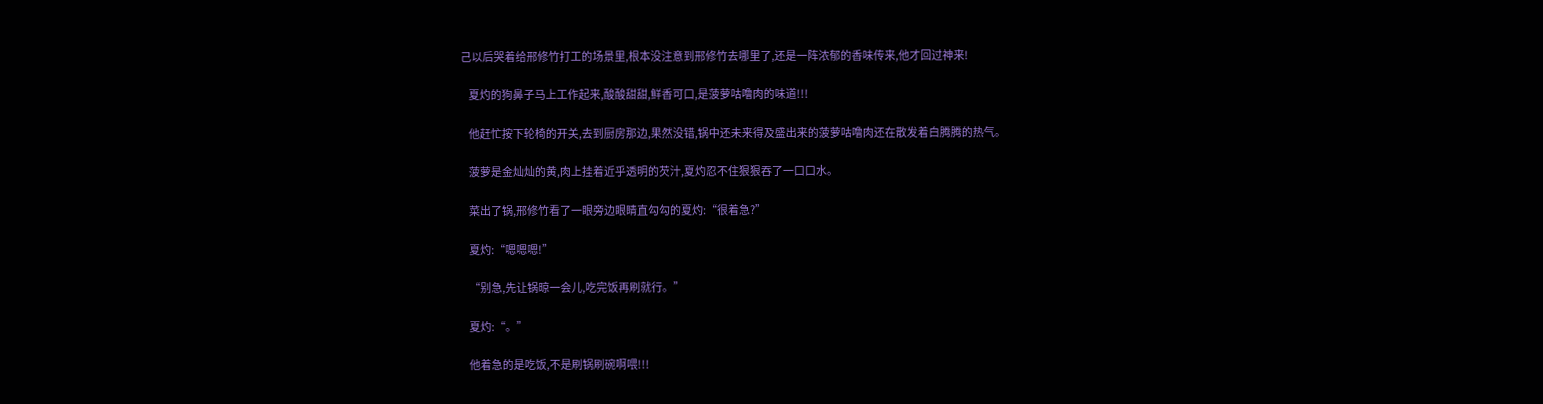己以后哭着给邢修竹打工的场景里,根本没注意到邢修竹去哪里了,还是一阵浓郁的香味传来,他才回过神来!

    夏灼的狗鼻子马上工作起来,酸酸甜甜,鲜香可口,是菠萝咕噜肉的味道!!!

    他赶忙按下轮椅的开关,去到厨房那边,果然没错,锅中还未来得及盛出来的菠萝咕噜肉还在散发着白腾腾的热气。

    菠萝是金灿灿的黄,肉上挂着近乎透明的芡汁,夏灼忍不住狠狠吞了一口口水。

    菜出了锅,邢修竹看了一眼旁边眼睛直勾勾的夏灼:“很着急?”

    夏灼:“嗯嗯嗯!”

    “别急,先让锅晾一会儿,吃完饭再刷就行。”

    夏灼:“。”

    他着急的是吃饭,不是刷锅刷碗啊喂!!!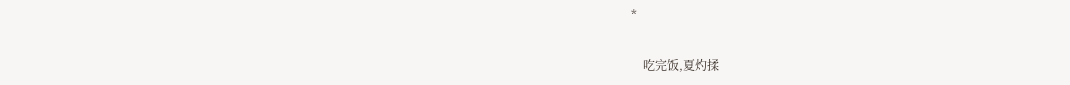*

    吃完饭,夏灼揉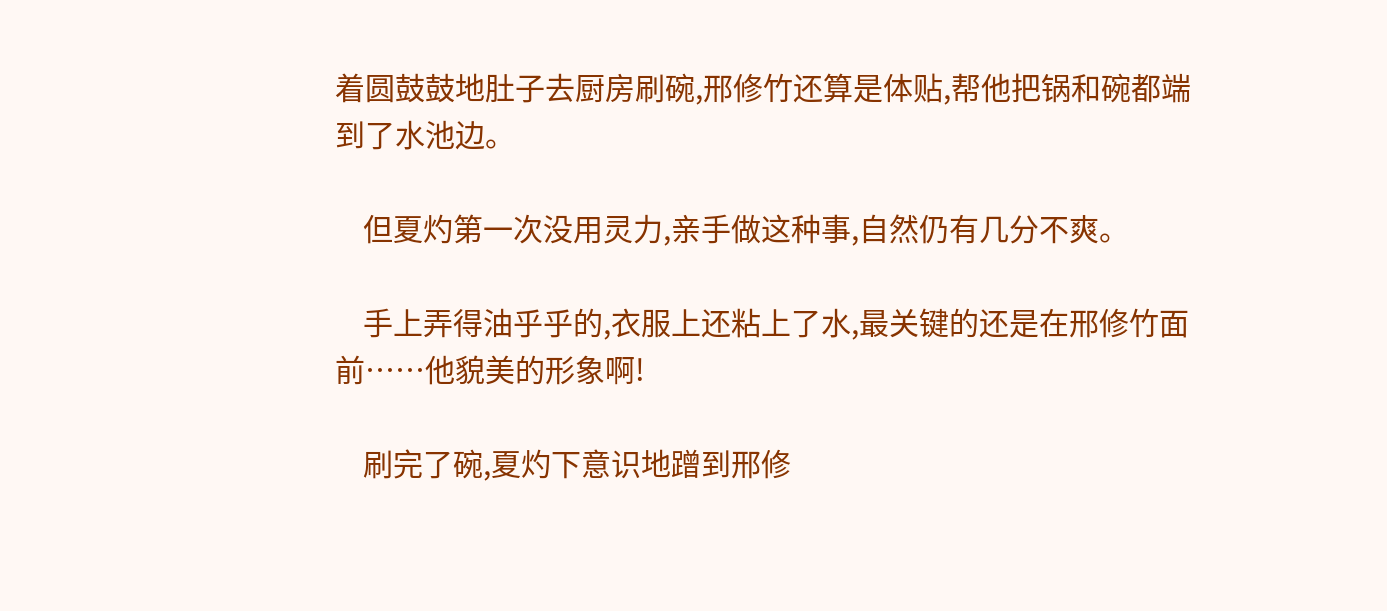着圆鼓鼓地肚子去厨房刷碗,邢修竹还算是体贴,帮他把锅和碗都端到了水池边。

    但夏灼第一次没用灵力,亲手做这种事,自然仍有几分不爽。

    手上弄得油乎乎的,衣服上还粘上了水,最关键的还是在邢修竹面前……他貌美的形象啊!

    刷完了碗,夏灼下意识地蹭到邢修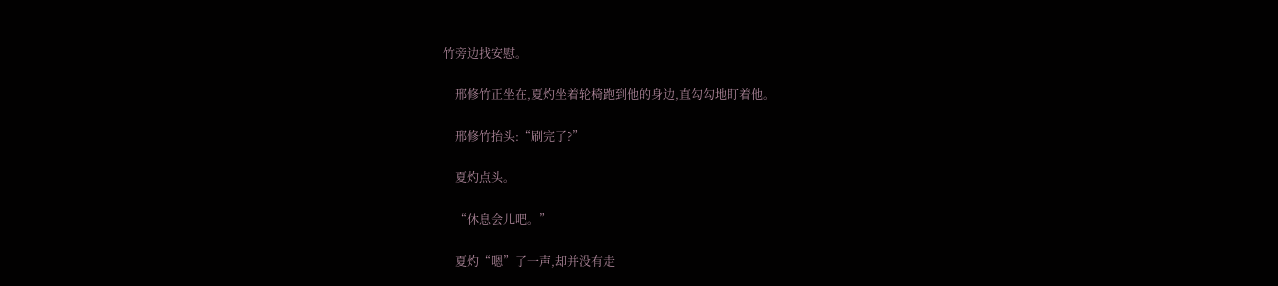竹旁边找安慰。

    邢修竹正坐在,夏灼坐着轮椅跑到他的身边,直勾勾地盯着他。

    邢修竹抬头:“刷完了?”

    夏灼点头。

    “休息会儿吧。”

    夏灼“嗯”了一声,却并没有走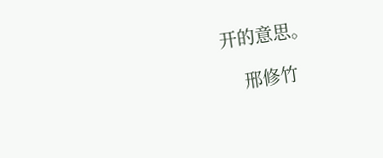开的意思。

    邢修竹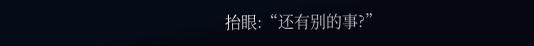抬眼:“还有别的事?”